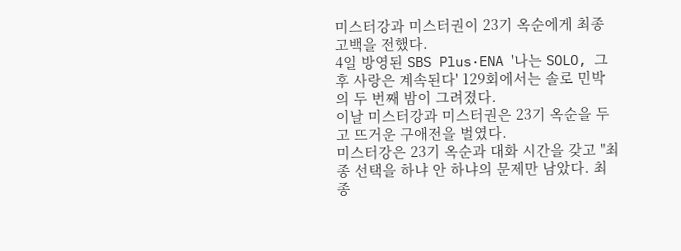미스터강과 미스터권이 23기 옥순에게 최종 고백을 전했다.
4일 방영된 SBS Plus·ENA '나는 SOLO, 그 후 사랑은 계속된다' 129회에서는 솔로 민박의 두 번째 밤이 그려졌다.
이날 미스터강과 미스터권은 23기 옥순을 두고 뜨거운 구애전을 벌였다.
미스터강은 23기 옥순과 대화 시간을 갖고 "최종 선택을 하냐 안 하냐의 문제만 남았다. 최종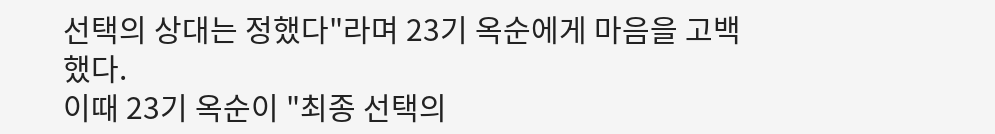선택의 상대는 정했다"라며 23기 옥순에게 마음을 고백했다.
이때 23기 옥순이 "최종 선택의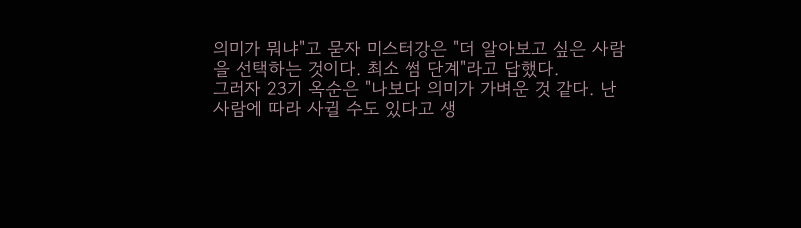의미가 뭐냐"고 묻자 미스터강은 "더 알아보고 싶은 사람을 선택하는 것이다. 최소 썸 단계"라고 답했다.
그러자 23기 옥순은 "나보다 의미가 가벼운 것 같다. 난 사람에 따라 사귈 수도 있다고 생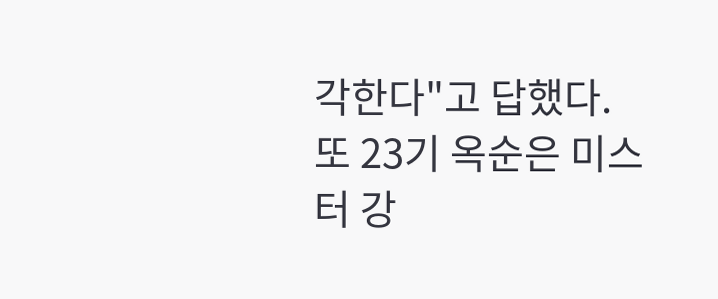각한다"고 답했다.
또 23기 옥순은 미스터 강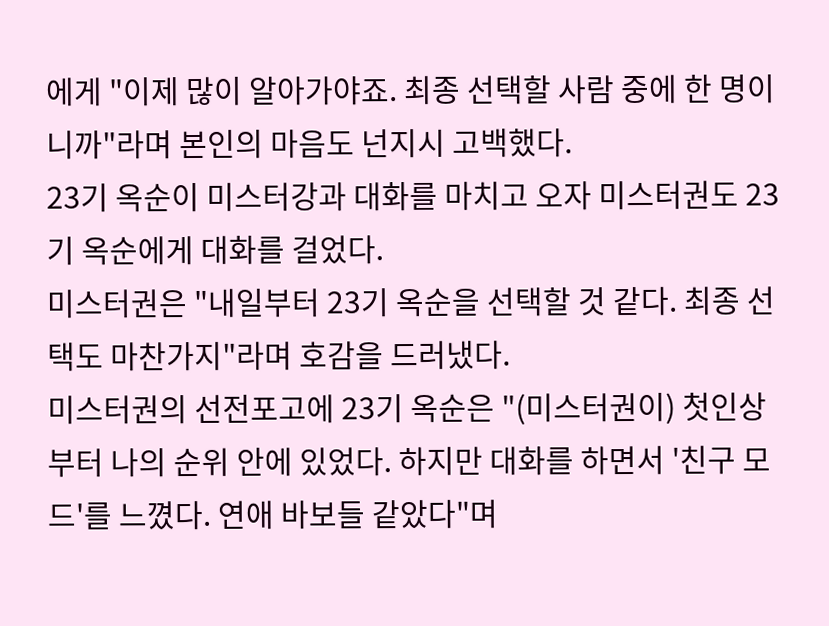에게 "이제 많이 알아가야죠. 최종 선택할 사람 중에 한 명이니까"라며 본인의 마음도 넌지시 고백했다.
23기 옥순이 미스터강과 대화를 마치고 오자 미스터권도 23기 옥순에게 대화를 걸었다.
미스터권은 "내일부터 23기 옥순을 선택할 것 같다. 최종 선택도 마찬가지"라며 호감을 드러냈다.
미스터권의 선전포고에 23기 옥순은 "(미스터권이) 첫인상 부터 나의 순위 안에 있었다. 하지만 대화를 하면서 '친구 모드'를 느꼈다. 연애 바보들 같았다"며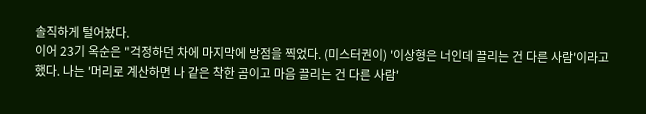솔직하게 털어놨다.
이어 23기 옥순은 "걱정하던 차에 마지막에 방점을 찍었다. (미스터권이) '이상형은 너인데 끌리는 건 다른 사람'이라고 했다. 나는 '머리로 계산하면 나 같은 착한 곰이고 마음 끌리는 건 다른 사람'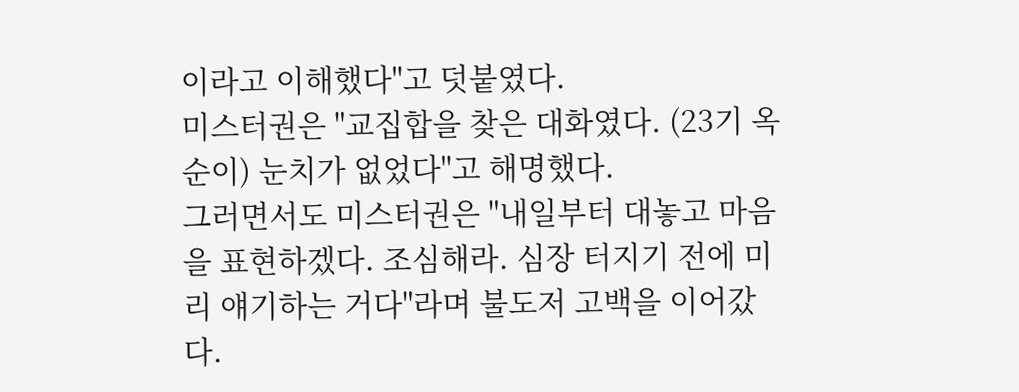이라고 이해했다"고 덧붙였다.
미스터권은 "교집합을 찾은 대화였다. (23기 옥순이) 눈치가 없었다"고 해명했다.
그러면서도 미스터권은 "내일부터 대놓고 마음을 표현하겠다. 조심해라. 심장 터지기 전에 미리 얘기하는 거다"라며 불도저 고백을 이어갔다.